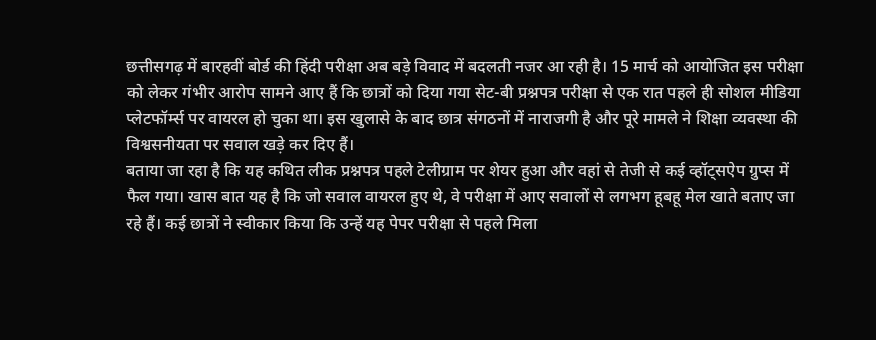छत्तीसगढ़ में बारहवीं बोर्ड की हिंदी परीक्षा अब बड़े विवाद में बदलती नजर आ रही है। 15 मार्च को आयोजित इस परीक्षा को लेकर गंभीर आरोप सामने आए हैं कि छात्रों को दिया गया सेट-बी प्रश्नपत्र परीक्षा से एक रात पहले ही सोशल मीडिया प्लेटफॉर्म्स पर वायरल हो चुका था। इस खुलासे के बाद छात्र संगठनों में नाराजगी है और पूरे मामले ने शिक्षा व्यवस्था की विश्वसनीयता पर सवाल खड़े कर दिए हैं।
बताया जा रहा है कि यह कथित लीक प्रश्नपत्र पहले टेलीग्राम पर शेयर हुआ और वहां से तेजी से कई व्हॉट्सऐप ग्रुप्स में फैल गया। खास बात यह है कि जो सवाल वायरल हुए थे, वे परीक्षा में आए सवालों से लगभग हूबहू मेल खाते बताए जा रहे हैं। कई छात्रों ने स्वीकार किया कि उन्हें यह पेपर परीक्षा से पहले मिला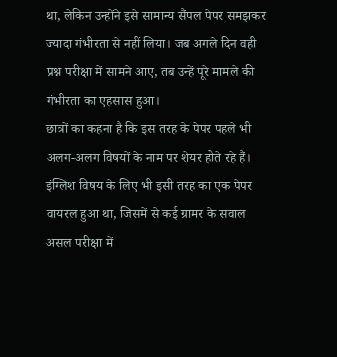था, लेकिन उन्होंने इसे सामान्य सैंपल पेपर समझकर ज्यादा गंभीरता से नहीं लिया। जब अगले दिन वही प्रश्न परीक्षा में सामने आए, तब उन्हें पूरे मामले की गंभीरता का एहसास हुआ।
छात्रों का कहना है कि इस तरह के पेपर पहले भी अलग-अलग विषयों के नाम पर शेयर होते रहे हैं। इंग्लिश विषय के लिए भी इसी तरह का एक पेपर वायरल हुआ था, जिसमें से कई ग्रामर के सवाल असल परीक्षा में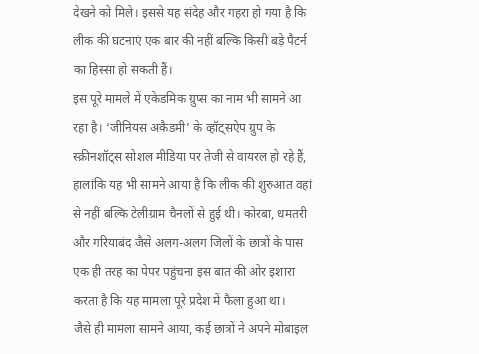देखने को मिले। इससे यह संदेह और गहरा हो गया है कि लीक की घटनाएं एक बार की नहीं बल्कि किसी बड़े पैटर्न का हिस्सा हो सकती हैं।
इस पूरे मामले में एकेडमिक ग्रुप्स का नाम भी सामने आ रहा है। ‘जीनियस अकैडमी’ के व्हॉट्सऐप ग्रुप के स्क्रीनशॉट्स सोशल मीडिया पर तेजी से वायरल हो रहे हैं, हालांकि यह भी सामने आया है कि लीक की शुरुआत वहां से नहीं बल्कि टेलीग्राम चैनलों से हुई थी। कोरबा, धमतरी और गरियाबंद जैसे अलग-अलग जिलों के छात्रों के पास एक ही तरह का पेपर पहुंचना इस बात की ओर इशारा करता है कि यह मामला पूरे प्रदेश में फैला हुआ था।
जैसे ही मामला सामने आया, कई छात्रों ने अपने मोबाइल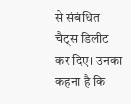से संबंधित चैट्स डिलीट कर दिए। उनका कहना है कि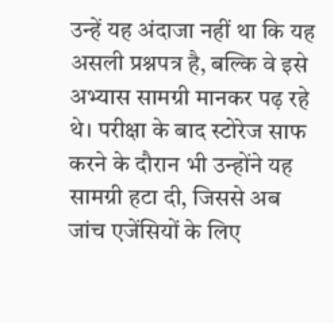उन्हें यह अंदाजा नहीं था कि यह असली प्रश्नपत्र है, बल्कि वे इसे अभ्यास सामग्री मानकर पढ़ रहे थे। परीक्षा के बाद स्टोरेज साफ करने के दौरान भी उन्होंने यह सामग्री हटा दी, जिससे अब जांच एजेंसियों के लिए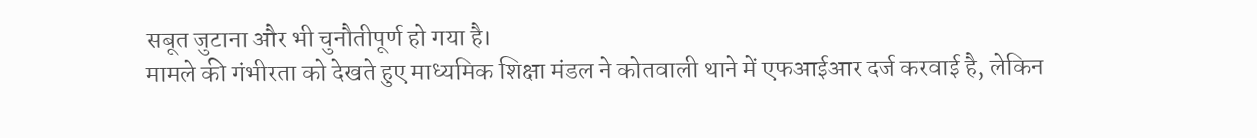सबूत जुटाना और भी चुनौतीपूर्ण हो गया है।
मामले की गंभीरता को देखते हुए माध्यमिक शिक्षा मंडल ने कोतवाली थाने में एफआईआर दर्ज करवाई है, लेकिन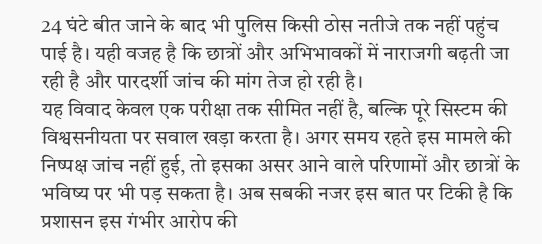24 घंटे बीत जाने के बाद भी पुलिस किसी ठोस नतीजे तक नहीं पहुंच पाई है। यही वजह है कि छात्रों और अभिभावकों में नाराजगी बढ़ती जा रही है और पारदर्शी जांच की मांग तेज हो रही है।
यह विवाद केवल एक परीक्षा तक सीमित नहीं है, बल्कि पूरे सिस्टम की विश्वसनीयता पर सवाल खड़ा करता है। अगर समय रहते इस मामले की निष्पक्ष जांच नहीं हुई, तो इसका असर आने वाले परिणामों और छात्रों के भविष्य पर भी पड़ सकता है। अब सबकी नजर इस बात पर टिकी है कि प्रशासन इस गंभीर आरोप की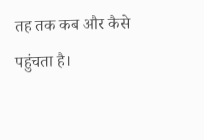तह तक कब और कैसे पहुंचता है।